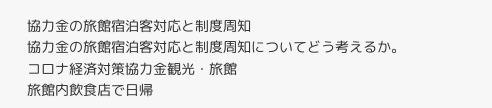協力金の旅館宿泊客対応と制度周知
協力金の旅館宿泊客対応と制度周知についてどう考えるか。
コロナ経済対策協力金観光・旅館
旅館内飲食店で日帰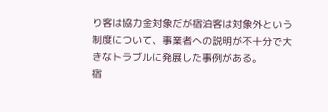り客は協力金対象だが宿泊客は対象外という制度について、事業者への説明が不十分で大きなトラブルに発展した事例がある。
宿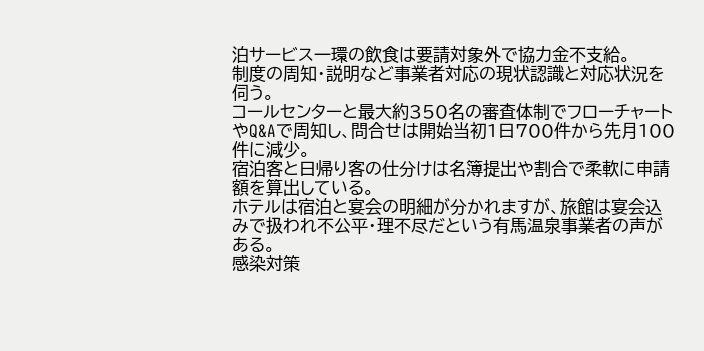泊サービス一環の飲食は要請対象外で協力金不支給。
制度の周知・説明など事業者対応の現状認識と対応状況を伺う。
コールセンターと最大約350名の審査体制でフローチャートやQ&Aで周知し、問合せは開始当初1日700件から先月100件に減少。
宿泊客と日帰り客の仕分けは名簿提出や割合で柔軟に申請額を算出している。
ホテルは宿泊と宴会の明細が分かれますが、旅館は宴会込みで扱われ不公平・理不尽だという有馬温泉事業者の声がある。
感染対策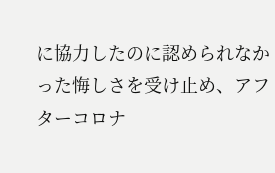に協力したのに認められなかった悔しさを受け止め、アフターコロナ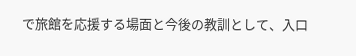で旅館を応援する場面と今後の教訓として、入口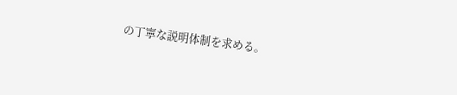の丁寧な説明体制を求める。